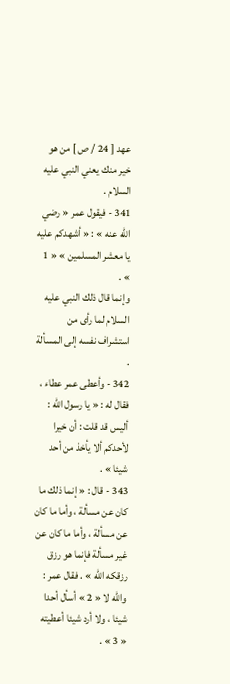عهد [ 24 / ص ] من هو خير منك يعني النبي عليه السلام .
341 - فيقول عمر « رضي اللّه عنه » : « أشهدكم عليه يا معشر المسلمين » « 1 » .
وإنما قال ذلك النبي عليه السلام لما رأى من استشراف نفسه إلى المسألة .
342 - وأعطى عمر عطاء ، فقال له : « يا رسول اللّه : أليس قد قلت : أن خيرا لأحدكم ألا يأخذ من أحد شيئا » .
343 - قال : « إنما ذلك ما كان عن مسألة ، وأما ما كان عن مسألة ، وأما ما كان عن غير مسألة فإنما هو رزق رزقكه اللّه » . فقال عمر : واللّه لا « 2 » أسأل أحدا شيئا ، ولا أرد شيئا أعطيته « 3 » .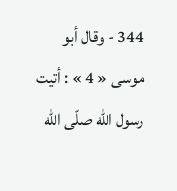344 - وقال أبو موسى « 4 » : أتيت رسول اللّه صلّى اللّه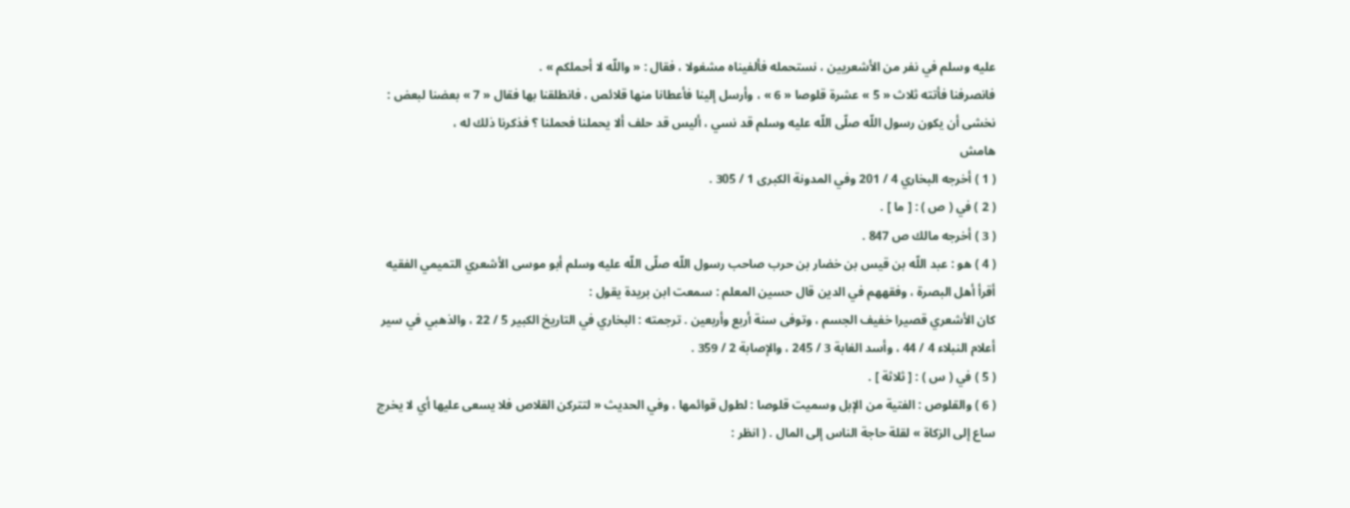عليه وسلم في نفر من الأشعريين ، نستحمله فألفيناه مشغولا ، فقال : « واللّه لا أحملكم » .
فانصرفنا فأتته ثلاث « 5 » عشرة قلوصا « 6 » ، وأرسل إلينا فأعطانا منها قلائص ، فانطلقنا بها فقال « 7 » بعضنا لبعض : نخشى أن يكون رسول اللّه صلّى اللّه عليه وسلم قد نسي ، أليس قد حلف ألا يحملنا فحملنا ؟ فذكرنا ذلك له ،
هامش
( 1 ) أخرجه البخاري 4 / 201 وفي المدونة الكبرى 1 / 305 .
( 2 ) في ( ص ) : [ ما ] .
( 3 ) أخرجه مالك ص 847 .
( 4 ) هو : عبد اللّه بن قيس بن خضار بن حرب صاحب رسول اللّه صلّى اللّه عليه وسلم أبو موسى الأشعري التميمي الفقيه أقرأ أهل البصرة ، وفقههم في الدين قال حسين المعلم : سمعت ابن بريدة يقول :
كان الأشعري قصيرا خفيف الجسم ، وتوفى سنة أربع وأربعين . ترجمته : البخاري في التاريخ الكبير 5 / 22 ، والذهبي في سير أعلام النبلاء 4 / 44 ، وأسد الغابة 3 / 245 ، والإصابة 2 / 359 .
( 5 ) في ( س ) : [ ثلاثة ] .
( 6 ) والقلوص : الفتية من الإبل وسميت قلوصا : لطول قوائمها ، وفي الحديث « لتتركن القلاص فلا يسعى عليها أي لا يخرج ساع إلى الزكاة » لقلة حاجة الناس إلى المال . ( انظر :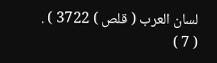لسان العرب ( قلص ) 3722 ) .
( 7 )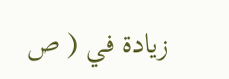زيادة في ( ص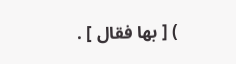) [ بها فقال ] .